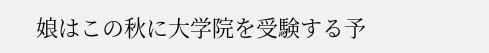娘はこの秋に大学院を受験する予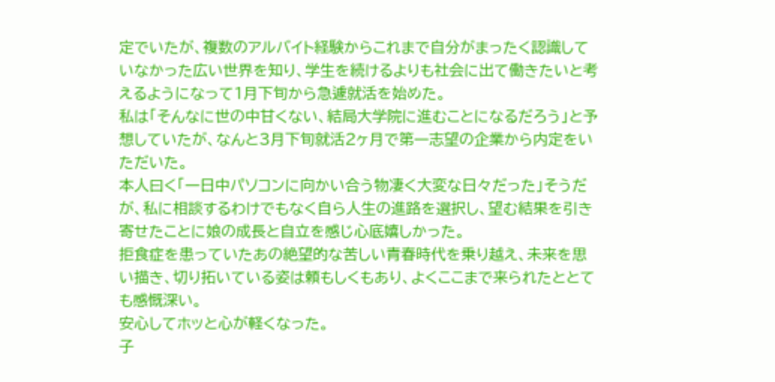定でいたが、複数のアルバイト経験からこれまで自分がまったく認識していなかった広い世界を知り、学生を続けるよりも社会に出て働きたいと考えるようになって1月下旬から急遽就活を始めた。
私は「そんなに世の中甘くない、結局大学院に進むことになるだろう」と予想していたが、なんと3月下旬就活2ヶ月で第一志望の企業から内定をいただいた。
本人曰く「一日中パソコンに向かい合う物凄く大変な日々だった」そうだが、私に相談するわけでもなく自ら人生の進路を選択し、望む結果を引き寄せたことに娘の成長と自立を感じ心底嬉しかった。
拒食症を患っていたあの絶望的な苦しい青春時代を乗り越え、未来を思い描き、切り拓いている姿は頼もしくもあり、よくここまで来られたととても感慨深い。
安心してホッと心が軽くなった。
子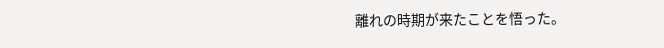離れの時期が来たことを悟った。